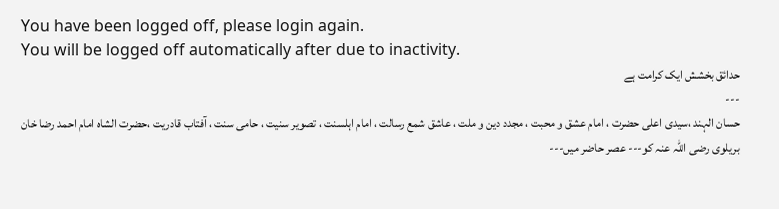You have been logged off, please login again.
You will be logged off automatically after due to inactivity.
حدائق بخشش ایک کرامت ہے
---
حسان الہند ،سیدی اعلی حضرت ، امام عشق و محبت ، مجدد دین و ملت ، عاشق شمع رسالت ، امام اہلسنت ، تصویر سنیت ، حامی سنت ، آفتاب قادریت ،حضرت الشاہ امام احمد رضا خان بریلوی رضی اللہ عنہ کو--- عصر حاضر میں---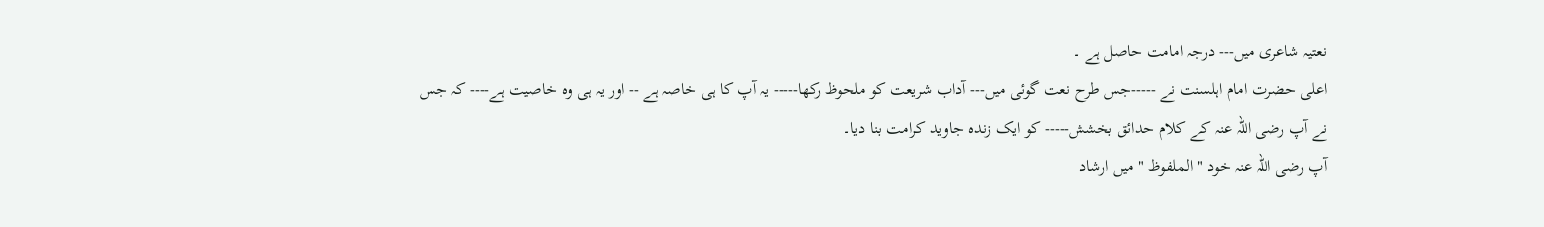نعتیہ شاعری میں--- درجہ امامت حاصل ہے ۔
اعلی حضرت امام اہلسنت نے -----جس طرح نعت گوئی میں--- آداب شریعت کو ملحوظ رکھا----- یہ آپ کا ہی خاصہ ہے -- اور یہ ہی وہ خاصیت ہے---- کہ جس نے آپ رضی اللہ عنہ کے کلام حدائق بخشش----- کو ایک زندہ جاوید کرامت بنا دیا۔
آپ رضی اللہ عنہ خود " الملفوظ " میں ارشاد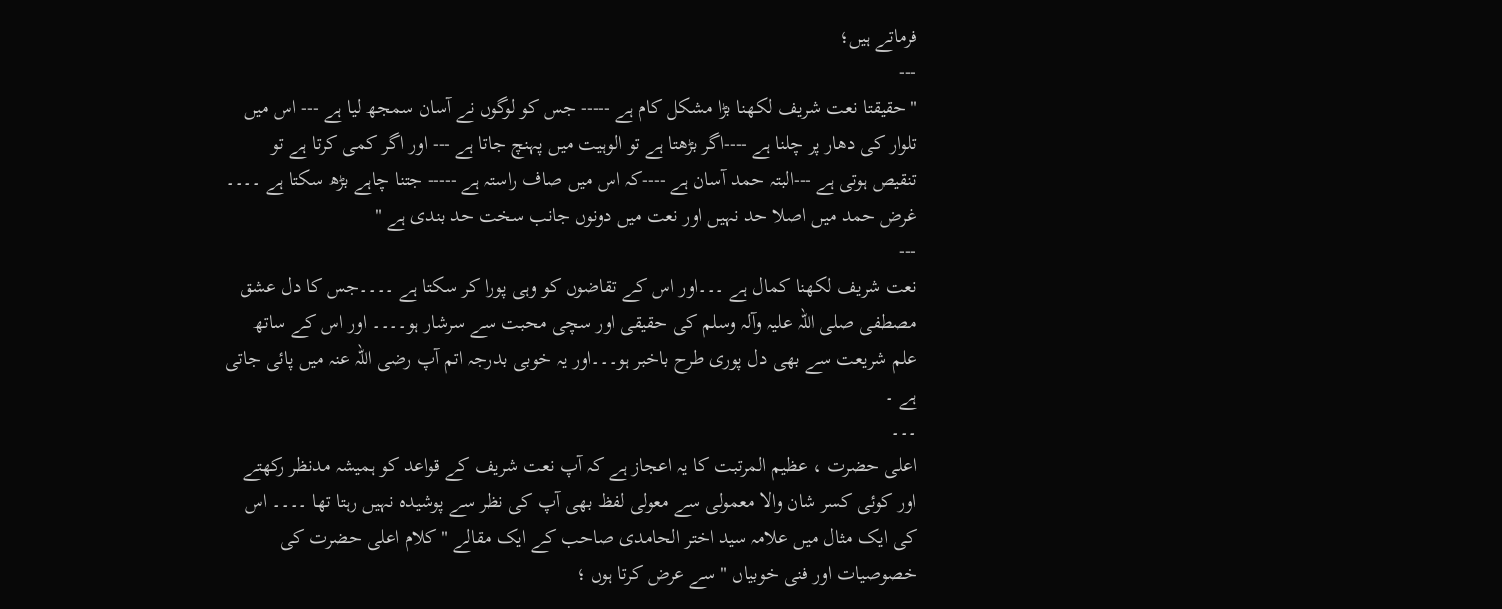فرماتے ہیں؛
---
"حقیقتا نعت شریف لکھنا بڑا مشکل کام ہے ----- جس کو لوگوں نے آسان سمجھ لیا ہے --- اس میں تلوار کی دھار پر چلنا ہے ----اگر بڑھتا ہے تو الوہیت میں پہنچ جاتا ہے --- اور اگر کمی کرتا ہے تو تنقیص ہوتی ہے ---البتہ حمد آسان ہے ----کہ اس میں صاف راستہ ہے ----- جتنا چاہے بڑھ سکتا ہے ۔۔۔۔ غرض حمد میں اصلا حد نہیں اور نعت میں دونوں جانب سخت حد بندی ہے "
---
نعت شریف لکھنا کمال ہے ۔۔۔اور اس کے تقاضوں کو وہی پورا کر سکتا ہے ۔۔۔۔جس کا دل عشق مصطفی صلی اللہ علیہ وآلہ وسلم کی حقیقی اور سچی محبت سے سرشار ہو۔۔۔۔ اور اس کے ساتھ علم شریعت سے بھی دل پوری طرح باخبر ہو۔۔۔اور یہ خوبی بدرجہ اتم آپ رضی اللہ عنہ میں پائی جاتی ہے ۔
۔۔۔
اعلی حضرت ، عظیم المرتبت کا یہ اعجاز ہے کہ آپ نعت شریف کے قواعد کو ہمیشہ مدنظر رکھتے اور کوئی کسر شان والا معمولی سے معولی لفظ بھی آپ کی نظر سے پوشیدہ نہیں رہتا تھا ۔۔۔۔ اس کی ایک مثال میں علامہ سید اختر الحامدی صاحب کے ایک مقالے "کلام اعلی حضرت کی خصوصیات اور فنی خوبیاں " سے عرض کرتا ہوں ؛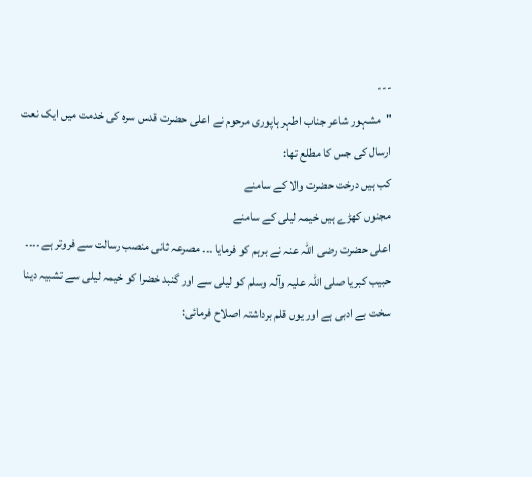---
"مشہور شاعر جناب اطہر ہاپوری مرحوم نے اعلی حضرت قدس سرہ کی خدمت میں ایک نعت ارسال کی جس کا مطلع تھا:
کب ہیں درخت حضرت والا کے سامنے
مجنوں کھڑے ہیں خیمہ لیلی کے سامنے
اعلی حضرت رضی اللہ عنہ نے برہم کو فرمایا ۔۔۔ مصرعہ ثانی منصب رسالت سے فروتر ہے ۔۔۔۔ حبیب کبریا صلی اللہ علیہ وآلہ وسلم کو لیلی سے اور گنبد خضرا کو خیمہ لیلی سے تشبیہ دینا سخت بے ادبی ہے اور یوں قلم برداشتہ اصلاح فرمائی: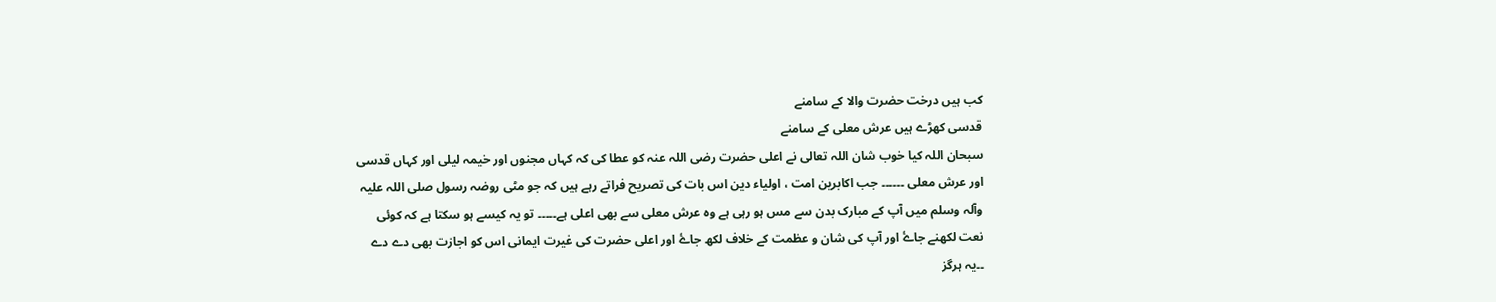کب ہیں درخت حضرت والا کے سامنے
قدسی کھڑے ہیں عرش معلی کے سامنے
سبحان اللہ کیا خوب شان اللہ تعالی نے اعلی حضرت رضی اللہ عنہ کو عطا کی کہ کہاں مجنوں اور خیمہ لیلی اور کہاں قدسی اور عرش معلی ۔۔۔۔۔۔ جب اکابرین امت ، اولیاء دین اس بات کی تصریح فراتے رہے ہیں کہ جو مٹی روضہ رسول صلی اللہ علیہ وآلہ وسلم میں آپ کے مبارک بدن سے مس ہو رہی ہے وہ عرش معلی سے بھی اعلی ہے۔۔۔۔۔ تو یہ کیسے ہو سکتا ہے کہ کوئی نعت لکھنے جاۓ اور آپ کی شان و عظمت کے خلاف لکھ جاۓ اور اعلی حضرت کی غیرت ایمانی اس کو اجازت بھی دے دے ۔۔یہ ہرگز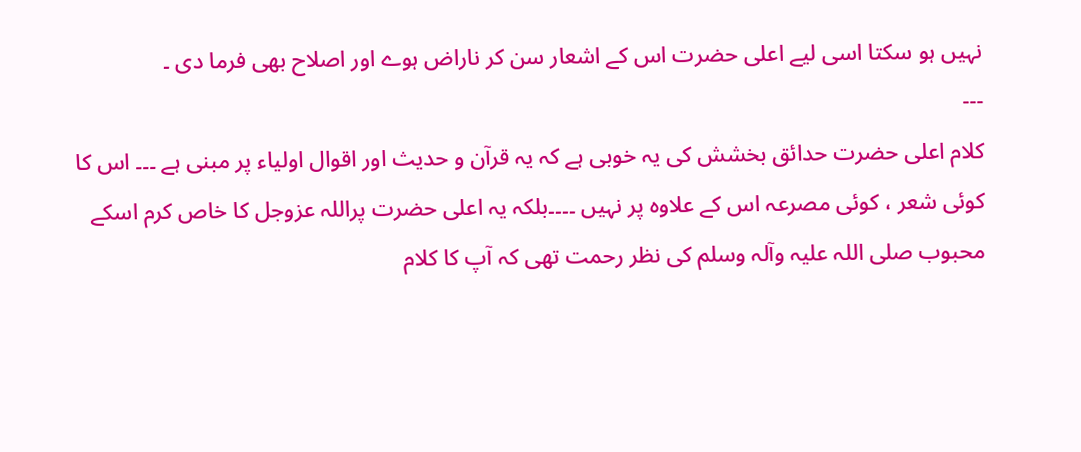نہیں ہو سکتا اسی لیے اعلی حضرت اس کے اشعار سن کر ناراض ہوے اور اصلاح بھی فرما دی ۔
---
کلام اعلی حضرت حدائق بخشش کی یہ خوبی ہے کہ یہ قرآن و حدیث اور اقوال اولیاء پر مبنی ہے ۔۔۔ اس کا کوئی شعر ، کوئی مصرعہ اس کے علاوہ پر نہیں ۔۔۔۔بلکہ یہ اعلی حضرت پراللہ عزوجل کا خاص کرم اسکے محبوب صلی اللہ علیہ وآلہ وسلم کی نظر رحمت تھی کہ آپ کا کلام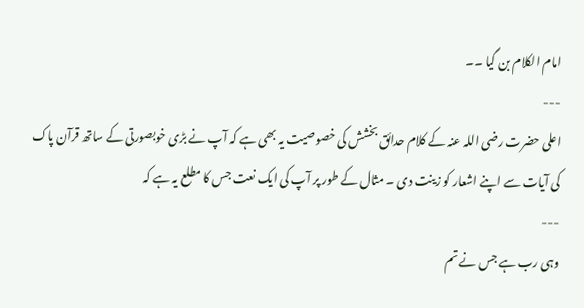امام الکلام بن گیا ۔۔
---
اعلی حضرت رضی اللہ عنہ کے کلام حدائق بخشش کی خصوصیت یہ بھی ہے کہ آپ نے بڑی خوبصورتی کے ساتھ قرآن پاک کی آیات سے اپنے اشعار کو زینت دی ۔ مثال کے طور پر آپ کی ایک نعت جس کا مطلع یہ ہے کہ
---
وہی رب ہے جس نے تم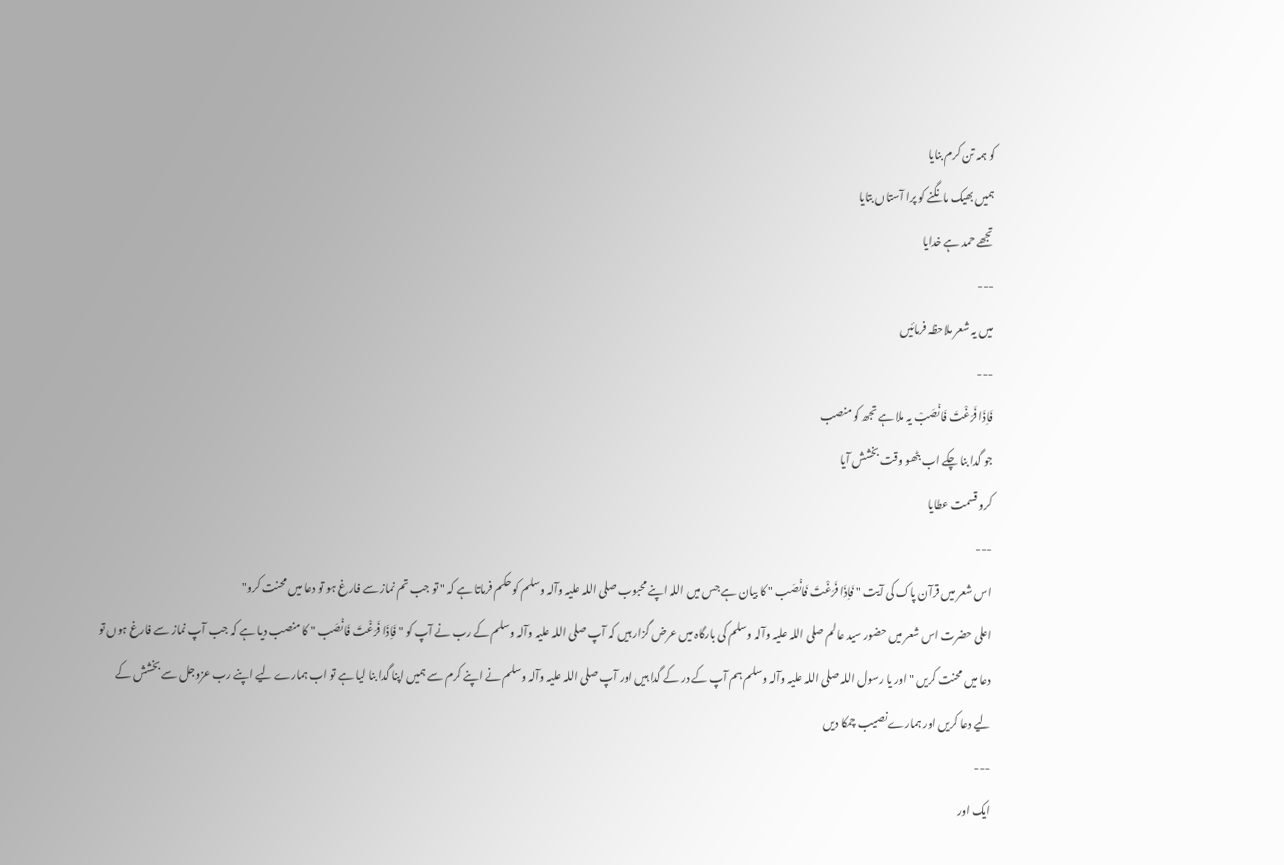کو ہمہ تن کرم بنایا
ہمیں بھیک مانگنے کو پرا آستاں بتایا
تجھے حمد ہے خدایا
---
میں یہ شعر ملاحظہ فرمائیں
---
فَاِذَا فَرَغْتَ فَانۡصَبْ یہ ملا ہے تجھ کو منصب
جو گدا بنا چکے اب بٹھو وقت بخشش آیا
کرو قسمت عطایا
---
اس شعر میں قرآن پاک کی آیت " فَاِذَا فَرَغْتَ فَانۡصَب " کا بیان ہے جس میں اللہ اپنے محبوب صلی اللہ علیہ وآلہ وسلم کو حکم فرماتا ہے کہ " تو جب تم نماز سے فارغ ہو تو دعا میں محنت کرو"
اعلی حضرت اس شعر میں حضور سید عالم صلی اللہ علیہ وآلہ وسلم کی بارگاہ میں عرض گزار ہیں کہ آپ صلی اللہ علیہ وآلہ وسلم کے رب نے آپ کو " فَاِذَا فَرَغْتَ فَانۡصَب " کا منصب دیا ہے کہ جب آپ نماز سے فارغ ہوں تو دعا میں محنت کریں " اور یا رسول اللہ صلی اللہ علیہ وآلہ وسلم ہم آپ کے در کے گدا ہیں اور آپ صلی اللہ علیہ وآلہ وسلم نے اپنے کرم سے ہمیں اپنا گدا بنا لیا ہے تو اب ہمارے لیے اپنے رب عزوجل سے بخشش کے لیے دعا کریں اور ہمارے نصیب چمکا دیں
---
ایک اور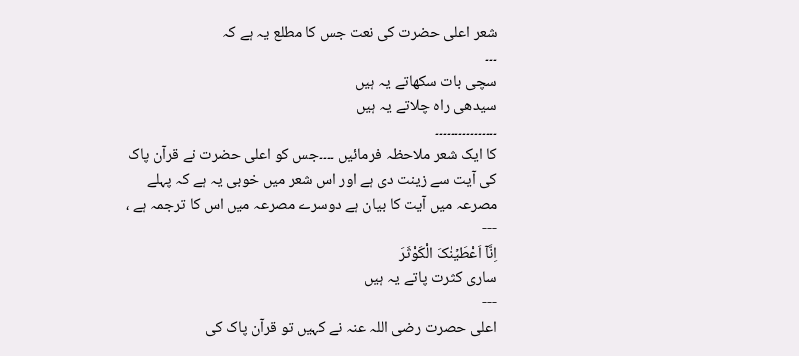شعر اعلی حضرت کی نعت جس کا مطلع یہ ہے کہ
۔۔۔
سچی بات سکھاتے یہ ہیں
سیدھی راہ چلاتے یہ ہیں
۔۔۔۔۔۔۔۔۔۔۔۔۔۔۔۔
کا ایک شعر ملاحظہ فرمائیں ۔۔۔۔جس کو اعلی حضرت نے قرآن پاک کی آیت سے زینت دی ہے اور اس شعر میں خوبی یہ ہے کہ پہلے مصرعہ میں آیت کا بیان ہے دوسرے مصرعہ میں اس کا ترجمہ ہے ،
---
اِنَّاۤ اَعْطَیۡنٰکَ الْکَوْثَرَ
ساری کثرت پاتے یہ ہیں
---
اعلی حصرت رضی اللہ عنہ نے کہیں تو قرآن پاک کی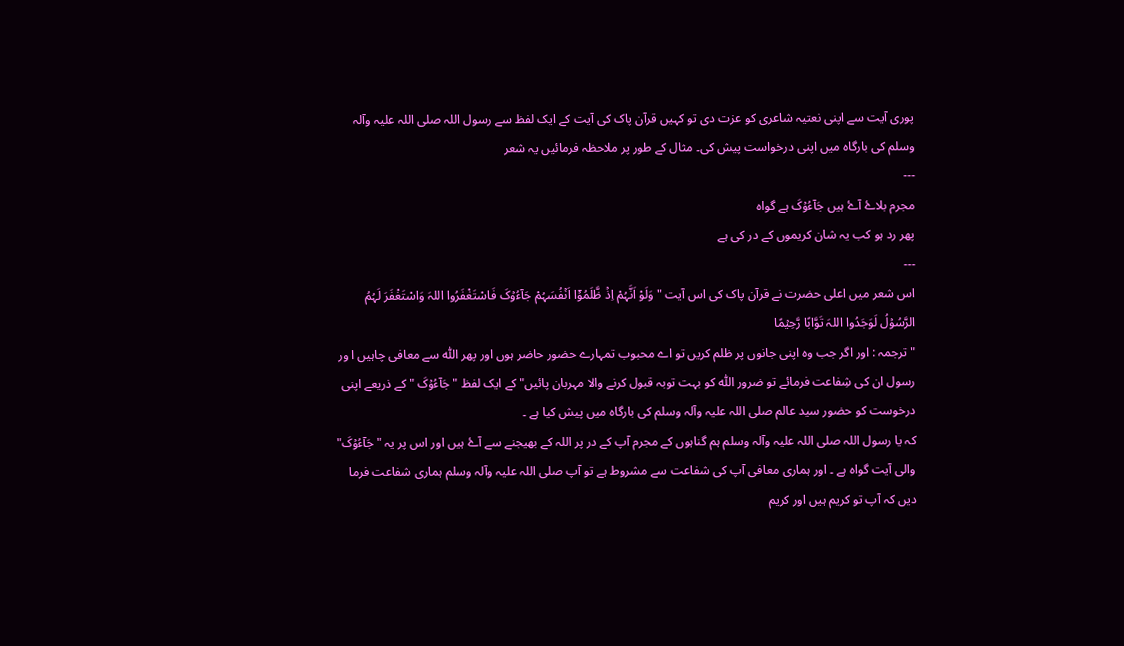پوری آیت سے اپنی نعتیہ شاعری کو عزت دی تو کہیں قرآن پاک کی آیت کے ایک لفظ سے رسول اللہ صلی اللہ علیہ وآلہ وسلم کی بارگاہ میں اپنی درخواست پیش کی۔ مثال کے طور پر ملاحظہ فرمائیں یہ شعر
---
مجرم بلاۓ آۓ ہیں جَآءُوۡکَ ہے گواہ
پھر رد ہو کب یہ شان کریموں کے در کی ہے
---
اس شعر میں اعلی حضرت نے قرآن پاک کی اس آیت "وَلَوْ اَنَّہُمْ اِذۡ ظَّلَمُوۡۤا اَنۡفُسَہُمْ جَآءُوۡکَ فَاسْتَغْفَرُوا اللہَ وَاسْتَغْفَرَ لَہُمُ الرَّسُوۡلُ لَوَجَدُوا اللہَ تَوَّابًا رَّحِیۡمًا
" ترجمہ : اور اگر جب وہ اپنی جانوں پر ظلم کریں تو اے محبوب تمہارے حضور حاضر ہوں اور پھر اللّٰہ سے معافی چاہیں ا ور رسول ان کی شِفاعت فرمائے تو ضرور اللّٰہ کو بہت توبہ قبول کرنے والا مہربان پائیں" کے ایک لفظ " جَآءُوۡکَ " کے ذریعے اپنی درخوست کو حضور سید عالم صلی اللہ علیہ وآلہ وسلم کی بارگاہ میں پیش کیا ہے ۔
کہ یا رسول اللہ صلی اللہ علیہ وآلہ وسلم ہم گناہوں کے مجرم آپ کے در پر اللہ کے بھیجنے سے آۓ ہیں اور اس پر یہ " جَآءُوۡکَ" والی آیت گواہ ہے ۔ اور ہماری معافی آپ کی شفاعت سے مشروط ہے تو آپ صلی اللہ علیہ وآلہ وسلم ہماری شفاعت فرما دیں کہ آپ تو کریم ہیں اور کریم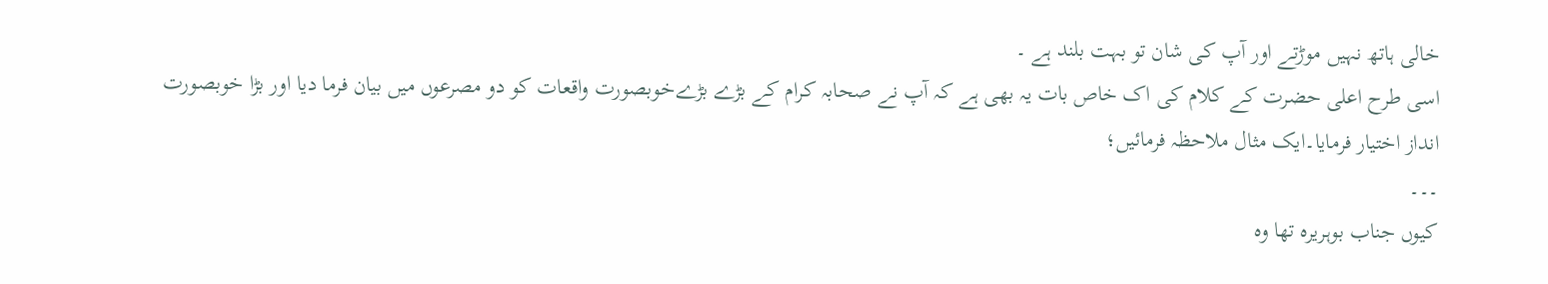خالی ہاتھ نہیں موڑتے اور آپ کی شان تو بہت بلند ہے ۔
اسی طرح اعلی حضرت کے کلام کی اک خاص بات یہ بھی ہے کہ آپ نے صحابہ کرام کے بڑے بڑےخوبصورت واقعات کو دو مصرعوں میں بیان فرما دیا اور بڑا خوبصورت انداز اختیار فرمایا۔ایک مثال ملاحظہ فرمائیں؛
۔۔۔
کیوں جناب بوہریرہ تھا وہ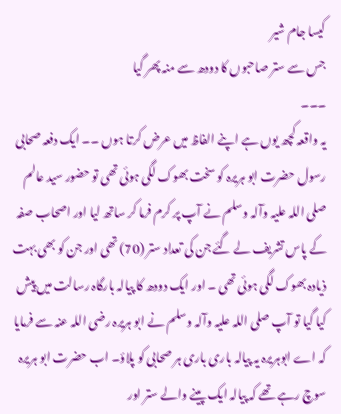کیسا جام شیر
جس سے ستر صاحبوں کا دودھ سے منہ پھر گیا
۔۔۔
یہ واقعہ کچھ یوں ہے اپنے الفاظ میں عرض کرتا ہوں ۔۔ ایک دفعہ صحابی رسول حضرت ابو ہریرہ کو سخت بھوک لگی ہوئی تھی تو حضور سید عالم صلی اللہ علیہ وآلہ وسلم نے آپ پر کرم فرما کر ساتھ لیا اور اصحاب صفہ کے پاس تشریف لے گئے جن کی تعداد ستر (70) تھی اور جن کو بھی بہت ذیادہ بھوک لگی ہوئی تھی ۔ اور ایک دودھ کا پیالہ بارگاہ رسالت میں پیش کیا گیا تو آپ صلی اللہ علیہ وآلہ وسلم نے ابو ہریرہ رضی اللہ عنہ سے فرمایا کہ اے ابوہریرہ یہ پیالہ باری باری ہر صحابی کو پلاؤ۔ اب حضرت ابو ہریرہ سوچ رہے تھے کہ پیالہ ایک پینے والے ستر اور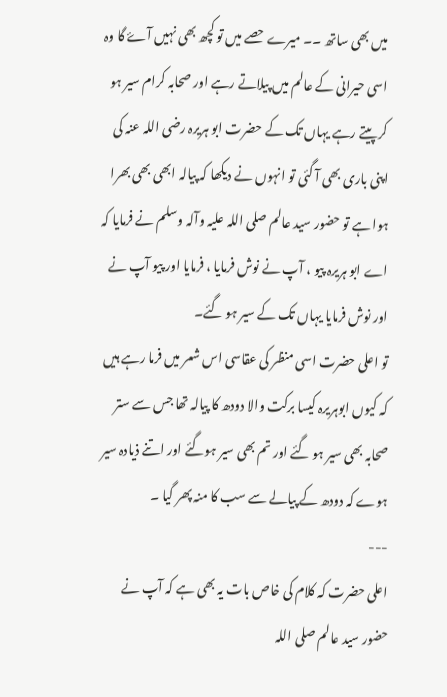میں بھی ساتھ ۔۔ میرے حصے میں تو کچھ بھی نہیں آۓ گا وہ اسی حیرانی کے عالم میں پیلاتے رہے اور صحابہ کرام سیر ہو کر پیتے رہے یہاں تک کے حضرت ابو ہریرہ رضی اللہ عنہ کی اپنی باری بھی آ گئی تو انہوں نے دیکھا کہ پیالہ ابھی بھی بھرا ہوا ہے تو حضور سید عالم صلی اللہ علیہ وآلہ وسلم نے فرمایا کہ اے ابو ہریرہ پیو ، آپ نے نوش فرمایا ، فرمایا اور پیو آپ نے اور نوش فرمایا یہاں تک کے سیر ہو گئے۔
تو اعلی حضرت اسی منظر کی عقاسی اس شعر میں فرما رہے ہیں کہ کیوں ابوہریرہ کیسا برکت والا دودھ کا پیالہ تھا جس سے ستر صحابہ بھی سیر ہو گئے اور تم بھی سیر ہوگئے اور اتنے ذیادہ سیر ہوے کہ دودھ کے پیالے سے سب کا منہ پھر گیا ۔
---
اعلی حضرت کہ کلام کی خاص بات یہ بھی ہے کہ آپ نے حضور سید عالم صلی اللہ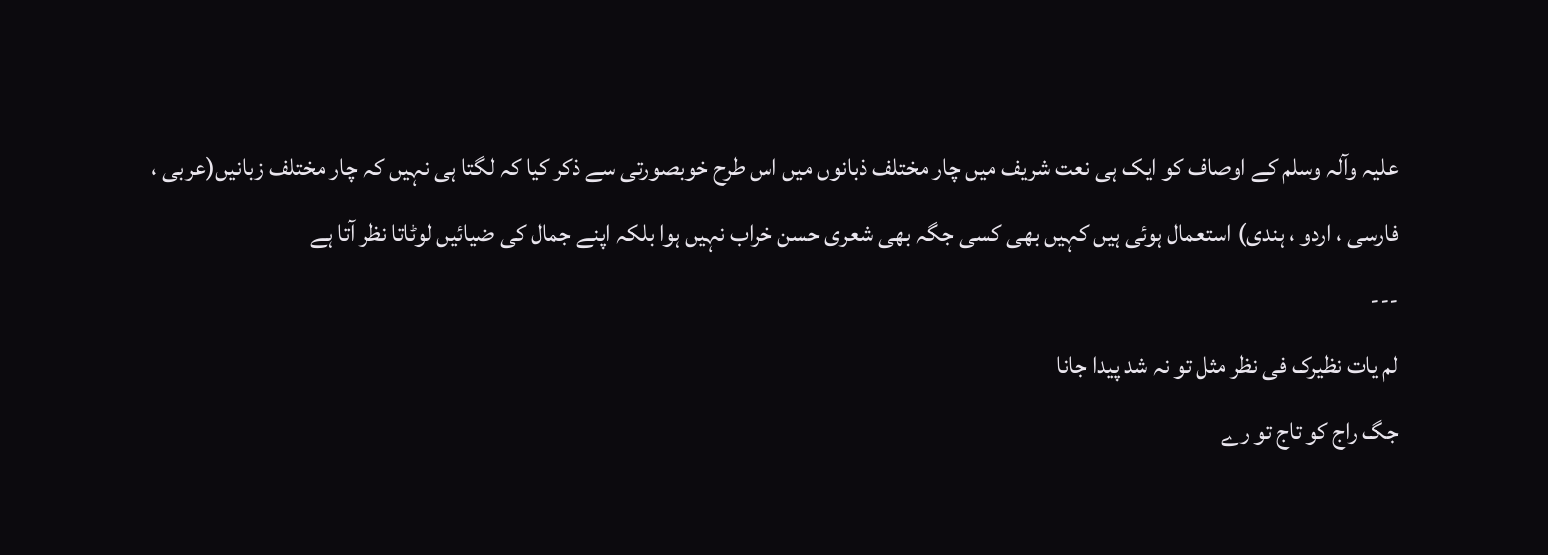علیہ وآلہ وسلم کے اوصاف کو ایک ہی نعت شریف میں چار مختلف ذبانوں میں اس طرح خوبصورتی سے ذکر کیا کہ لگتا ہی نہیں کہ چار مختلف زبانیں(عربی ، فارسی ، اردو ، ہندی) استعمال ہوئی ہیں کہیں بھی کسی جگہ بھی شعری حسن خراب نہیں ہوا بلکہ اپنے جمال کی ضیائیں لوٹاتا نظر آتا ہے
---
لم یات نظیرک فی نظر مثل تو نہ شد پیدا جانا
جگ راج کو تاج تو رے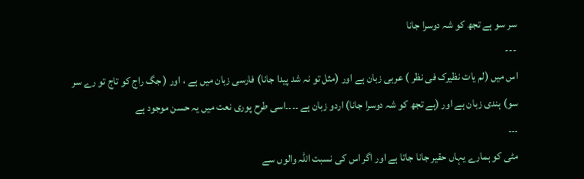سر سو ہے تجھ کو شہ دوسرا جانا
---
اس میں (لم یات نظیرک فی نظر ) عربی زبان ہے اور (مثل تو نہ شد پیدا جانا) فارسی زبان میں ہے ، اور ( جگ راج کو تاج تو رے سر سو) ہندی زبان ہے اور (ہے تجھ کو شہ دوسرا جانا) اردو زبان ہے ۔۔۔۔اسی طرح پوری نعت میں یہ حسن موجود ہے
۔۔۔
مٹی کو ہمارے یہاں حقیر جانا جاتا ہے اور اگر اس کی نسبت اللہ والوں سے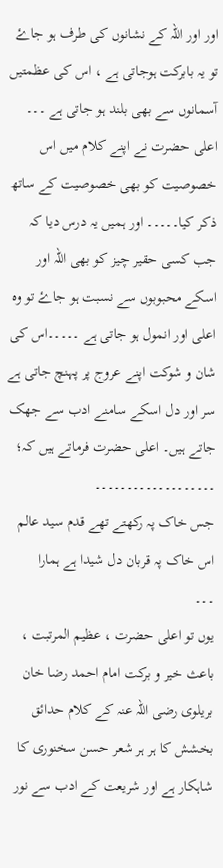اور اور اللہ کے نشانوں کی طرف ہو جاۓ تو یہ بابرکت ہوجاتی ہے ، اس کی عظمتیں آسمانوں سے بھی بلند ہو جاتی ہے ۔۔۔ اعلی حضرت نے اپنے کلام میں اس خصوصیت کو بھی خصوصیت کے ساتھ ذکر کیا۔۔۔۔۔ اور ہمیں یہ درس دیا کہ جب کسی حقیر چیز کو بھی اللہ اور اسکے محبوبوں سے نسبت ہو جاۓ تو وہ اعلی اور انمول ہو جاتی ہے ۔۔۔۔۔اس کی شان و شوکت اپنے عروج پر پہنچ جاتی ہے سر اور دل اسکے سامنے ادب سے جھک جاتے ہیں۔ اعلی حضرت فرماتے ہیں کہ؛
۔۔۔۔۔۔۔۔۔۔۔۔۔۔۔۔۔۔۔
جس خاک پہ رکھتے تھے قدم سید عالم
اس خاک پہ قربان دل شیدا ہے ہمارا
۔۔۔
یوں تو اعلی حضرت ، عظیم المرتبت ، باعث خیر و برکت امام احمد رضا خان بریلوی رضی اللہ عنہ کے کلام حدائق بخشش کا ہر ہر شعر حسن سخنوری کا شاہکار ہے اور شریعت کے ادب سے نور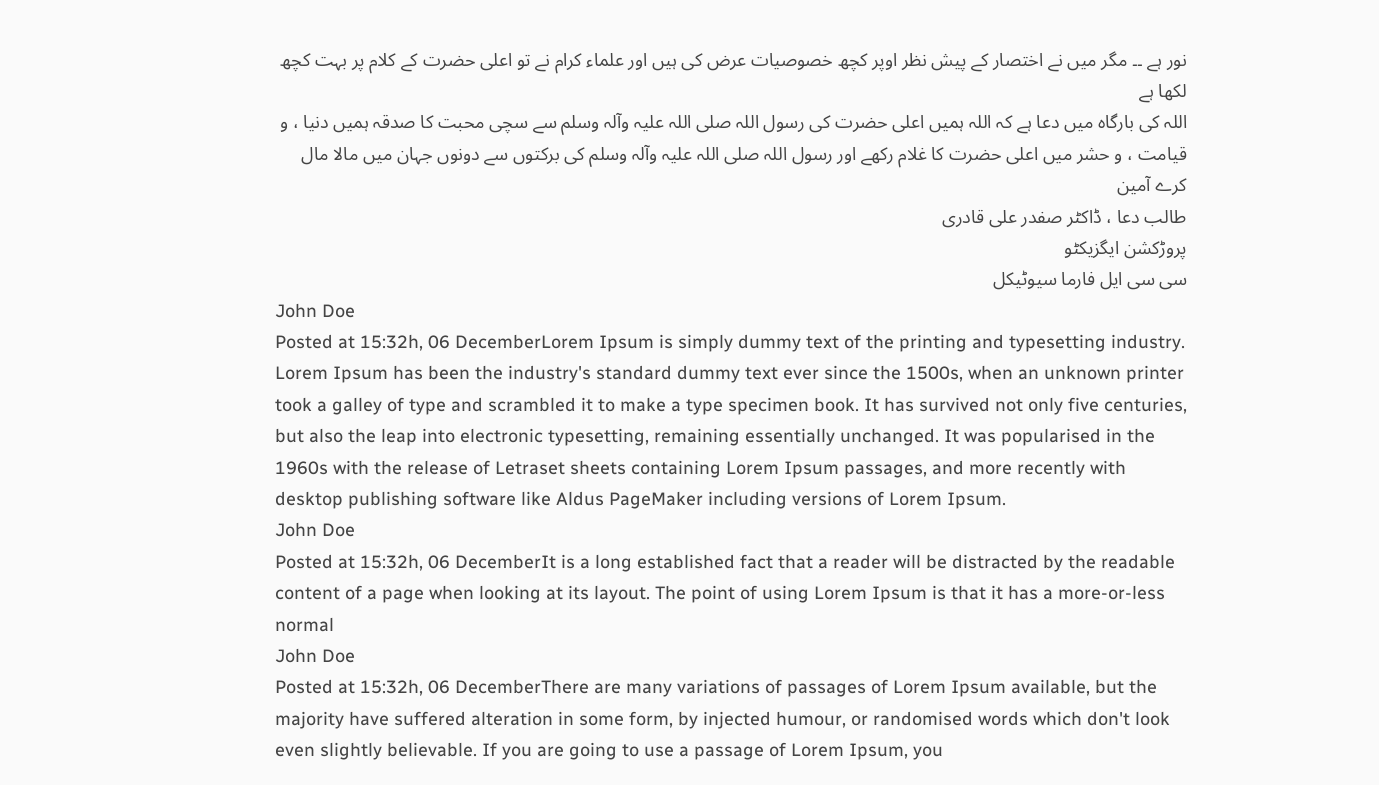نور ہے ۔۔ مگر میں نے اختصار کے پیش نظر اوپر کچھ خصوصیات عرض کی ہیں اور علماء کرام نے تو اعلی حضرت کے کلام پر بہت کچھ لکھا ہے
اللہ کی بارگاہ میں دعا ہے کہ اللہ ہمیں اعلی حضرت کی رسول اللہ صلی اللہ علیہ وآلہ وسلم سے سچی محبت کا صدقہ ہمیں دنیا ، و قیامت ، و حشر میں اعلی حضرت کا غلام رکھے اور رسول اللہ صلی اللہ علیہ وآلہ وسلم کی برکتوں سے دونوں جہان میں مالا مال کرے آمین
طالب دعا ، ڈاکٹر صفدر علی قادری
پروڑکشن ایگزیکٹو
سی سی ایل فارما سیوٹیکل
John Doe
Posted at 15:32h, 06 DecemberLorem Ipsum is simply dummy text of the printing and typesetting industry. Lorem Ipsum has been the industry's standard dummy text ever since the 1500s, when an unknown printer took a galley of type and scrambled it to make a type specimen book. It has survived not only five centuries, but also the leap into electronic typesetting, remaining essentially unchanged. It was popularised in the 1960s with the release of Letraset sheets containing Lorem Ipsum passages, and more recently with desktop publishing software like Aldus PageMaker including versions of Lorem Ipsum.
John Doe
Posted at 15:32h, 06 DecemberIt is a long established fact that a reader will be distracted by the readable content of a page when looking at its layout. The point of using Lorem Ipsum is that it has a more-or-less normal
John Doe
Posted at 15:32h, 06 DecemberThere are many variations of passages of Lorem Ipsum available, but the majority have suffered alteration in some form, by injected humour, or randomised words which don't look even slightly believable. If you are going to use a passage of Lorem Ipsum, you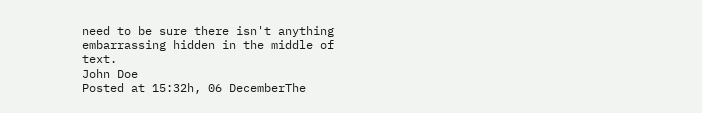need to be sure there isn't anything embarrassing hidden in the middle of text.
John Doe
Posted at 15:32h, 06 DecemberThe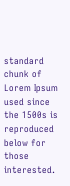standard chunk of Lorem Ipsum used since the 1500s is reproduced below for those interested.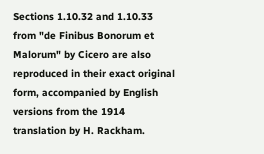Sections 1.10.32 and 1.10.33 from "de Finibus Bonorum et Malorum" by Cicero are also reproduced in their exact original form, accompanied by English versions from the 1914 translation by H. Rackham.